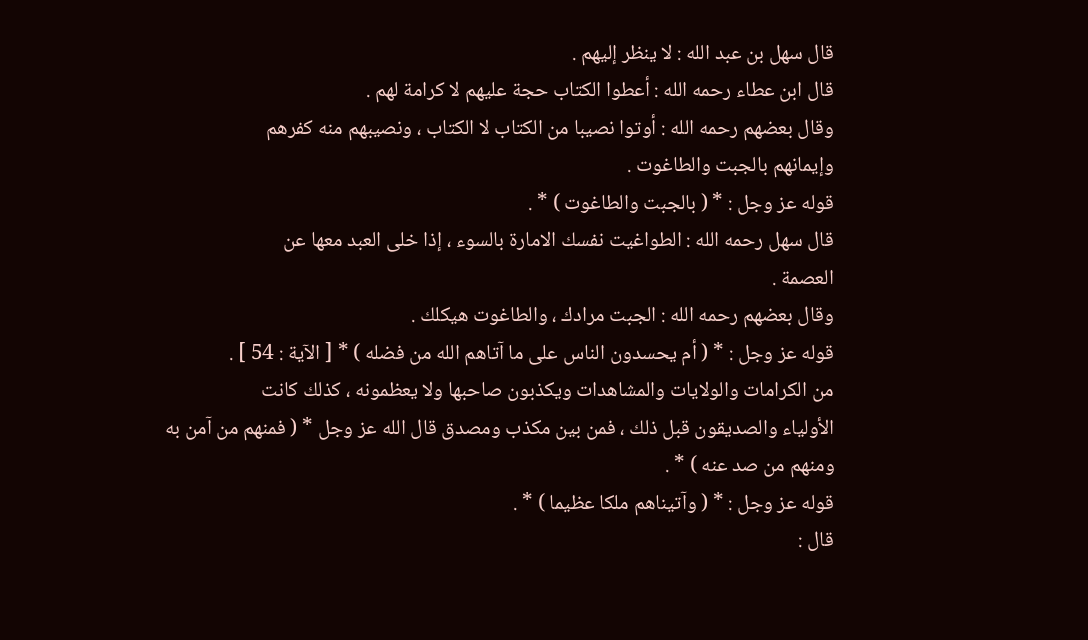قال سهل بن عبد الله : لا ينظر إليهم .
قال ابن عطاء رحمه الله : أعطوا الكتاب حجة عليهم لا كرامة لهم .
وقال بعضهم رحمه الله : أوتوا نصيبا من الكتاب لا الكتاب ، ونصيبهم منه كفرهم
وإيمانهم بالجبت والطاغوت .
قوله عز وجل : * ( بالجبت والطاغوت ) * .
قال سهل رحمه الله : الطواغيت نفسك الامارة بالسوء ، إذا خلى العبد معها عن
العصمة .
وقال بعضهم رحمه الله : الجبت مرادك ، والطاغوت هيكلك .
قوله عز وجل : * ( أم يحسدون الناس على ما آتاهم الله من فضله ) * [ الآية : 54 ] .
من الكرامات والولايات والمشاهدات ويكذبون صاحبها ولا يعظمونه ، كذلك كانت
الأولياء والصديقون قبل ذلك ، فمن بين مكذب ومصدق قال الله عز وجل * ( فمنهم من آمن به ومنهم من صد عنه ) * .
قوله عز وجل : * ( وآتيناهم ملكا عظيما ) * .
قال :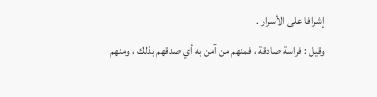إشرافا على الأسرار .
وقيل : فراسة صادقة ، فمنهم من آمن به أي صدقهم بذلك ، ومنهم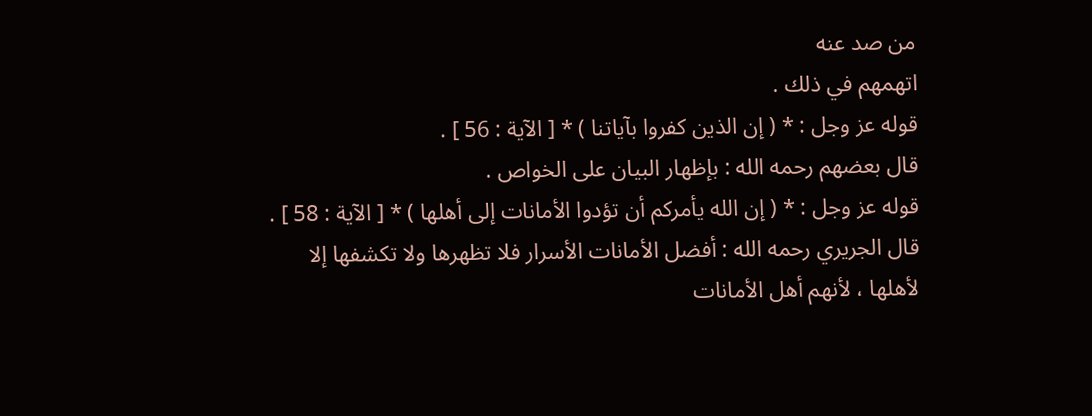من صد عنه
اتهمهم في ذلك .
قوله عز وجل : * ( إن الذين كفروا بآياتنا ) * [ الآية : 56 ] .
قال بعضهم رحمه الله : بإظهار البيان على الخواص .
قوله عز وجل : * ( إن الله يأمركم أن تؤدوا الأمانات إلى أهلها ) * [ الآية : 58 ] .
قال الجريري رحمه الله : أفضل الأمانات الأسرار فلا تظهرها ولا تكشفها إلا
لأهلها ، لأنهم أهل الأمانات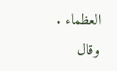العظماء .
وقال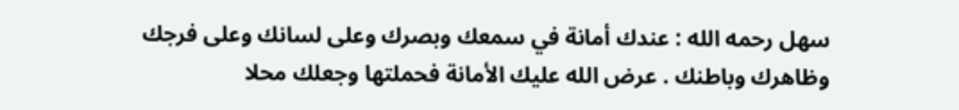سهل رحمه الله : عندك أمانة في سمعك وبصرك وعلى لسانك وعلى فرجك
وظاهرك وباطنك . عرض الله عليك الأمانة فحملتها وجعلك محلا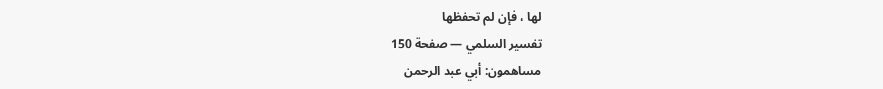لها ، فإن لم تحفظها
تفسير السلمي — صفحة 150
مساهمون: أبي عبد الرحمن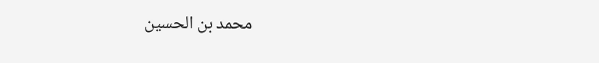محمد بن الحسين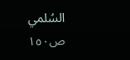السُلمي
ص١٥٠